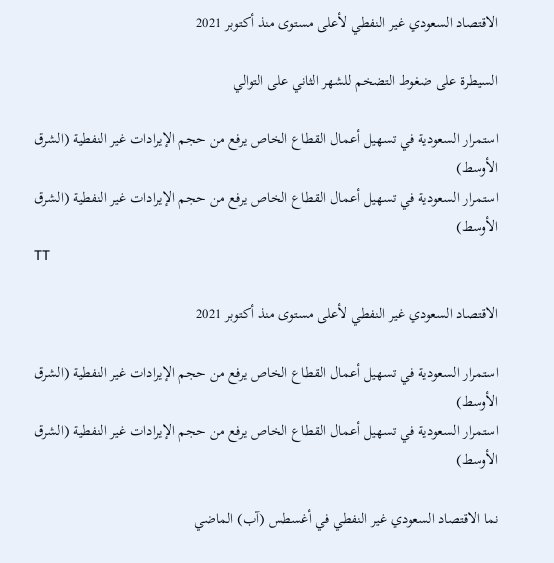الاقتصاد السعودي غير النفطي لأعلى مستوى منذ أكتوبر 2021

السيطرة على ضغوط التضخم للشهر الثاني على التوالي

استمرار السعودية في تسهيل أعمال القطاع الخاص يرفع من حجم الإيرادات غير النفطية (الشرق الأوسط)
استمرار السعودية في تسهيل أعمال القطاع الخاص يرفع من حجم الإيرادات غير النفطية (الشرق الأوسط)
TT

الاقتصاد السعودي غير النفطي لأعلى مستوى منذ أكتوبر 2021

استمرار السعودية في تسهيل أعمال القطاع الخاص يرفع من حجم الإيرادات غير النفطية (الشرق الأوسط)
استمرار السعودية في تسهيل أعمال القطاع الخاص يرفع من حجم الإيرادات غير النفطية (الشرق الأوسط)

نما الاقتصاد السعودي غير النفطي في أغسطس (آب) الماضي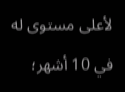لأعلى مستوى له في 10 أشهر؛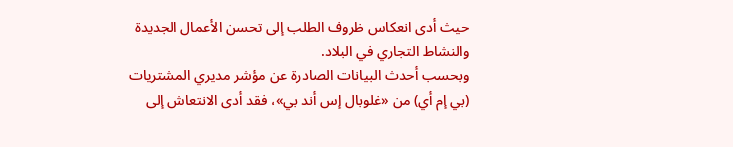حيث أدى انعكاس ظروف الطلب إلى تحسن الأعمال الجديدة والنشاط التجاري في البلاد.
وبحسب أحدث البيانات الصادرة عن مؤشر مديري المشتريات (بي إم أي) من «غلوبال إس أند بي»، فقد أدى الانتعاش إلى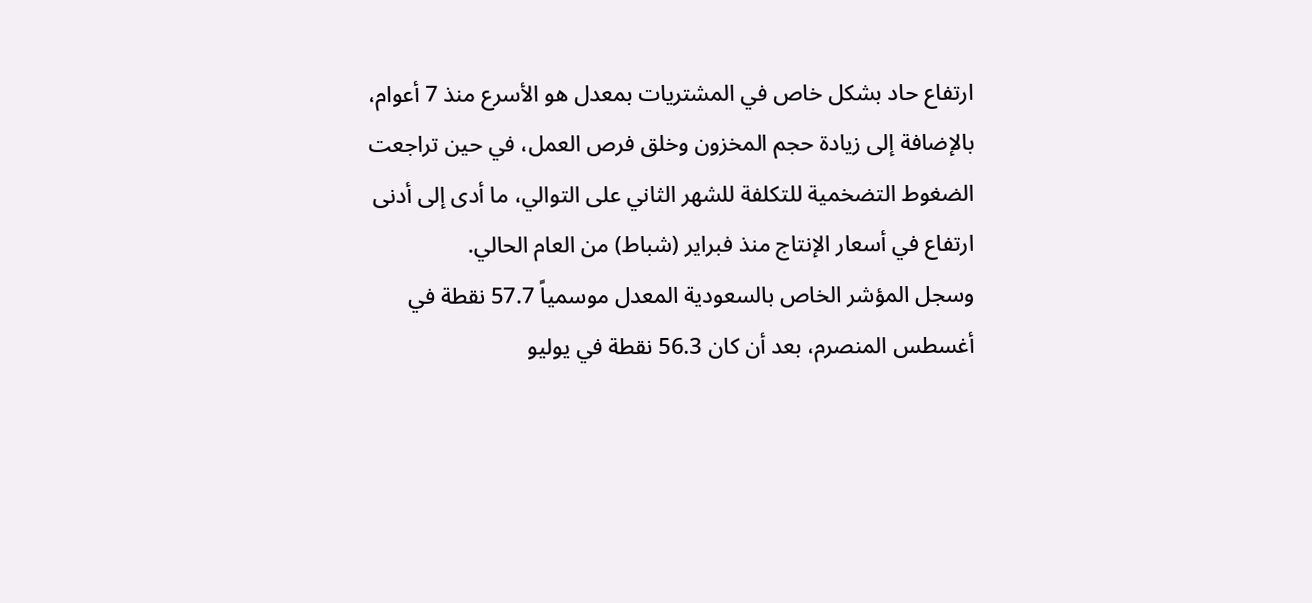ارتفاع حاد بشكل خاص في المشتريات بمعدل هو الأسرع منذ 7 أعوام، بالإضافة إلى زيادة حجم المخزون وخلق فرص العمل، في حين تراجعت الضغوط التضخمية للتكلفة للشهر الثاني على التوالي، ما أدى إلى أدنى ارتفاع في أسعار الإنتاج منذ فبراير (شباط) من العام الحالي.
وسجل المؤشر الخاص بالسعودية المعدل موسمياً 57.7 نقطة في أغسطس المنصرم، بعد أن كان 56.3 نقطة في يوليو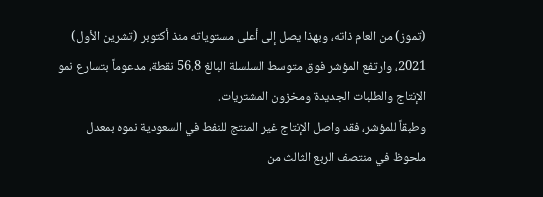(تموز) من العام ذاته، وبهذا يصل إلى أعلى مستوياته منذ أكتوبر (تشرين الأول) 2021، وارتفع المؤشر فوق متوسط السلسلة البالغ 56.8 نقطة، مدعوماً بتسارع نمو الإنتاج والطلبات الجديدة ومخزون المشتريات.
وطبقاً للمؤشر، فقد واصل الإنتاج غير المنتج للنفط في السعودية نموه بمعدل ملحوظ في منتصف الربع الثالث من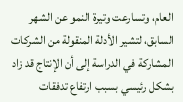العام، وتسارعت وتيرة النمو عن الشهر السابق، لتشير الأدلة المنقولة من الشركات المشاركة في الدراسة إلى أن الإنتاج قد زاد بشكل رئيسي بسبب ارتفاع تدفقات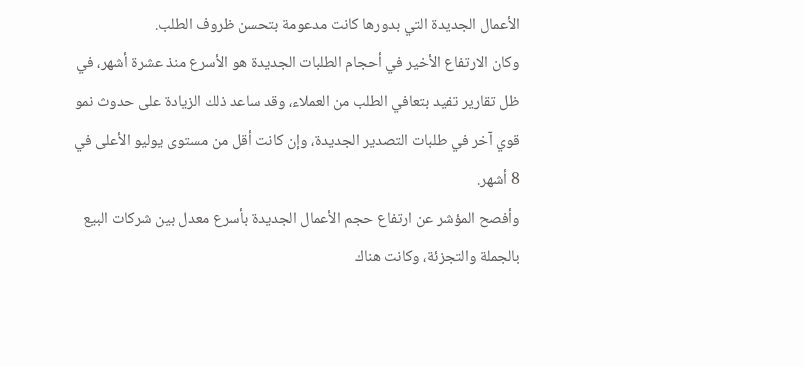الأعمال الجديدة التي بدورها كانت مدعومة بتحسن ظروف الطلب.
وكان الارتفاع الأخير في أحجام الطلبات الجديدة هو الأسرع منذ عشرة أشهر، في ظل تقارير تفيد بتعافي الطلب من العملاء، وقد ساعد ذلك الزيادة على حدوث نمو قوي آخر في طلبات التصدير الجديدة، وإن كانت أقل من مستوى يوليو الأعلى في 8 أشهر.
وأفصح المؤشر عن ارتفاع حجم الأعمال الجديدة بأسرع معدل بين شركات البيع بالجملة والتجزئة، وكانت هناك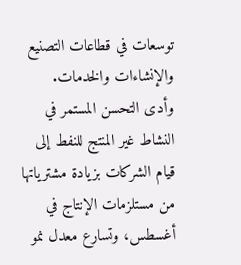توسعات في قطاعات التصنيع والإنشاءات والخدمات.
وأدى التحسن المستمر في النشاط غير المنتج للنفط إلى قيام الشركات بزيادة مشترياتها من مستلزمات الإنتاج في أغسطس، وتسارع معدل نمو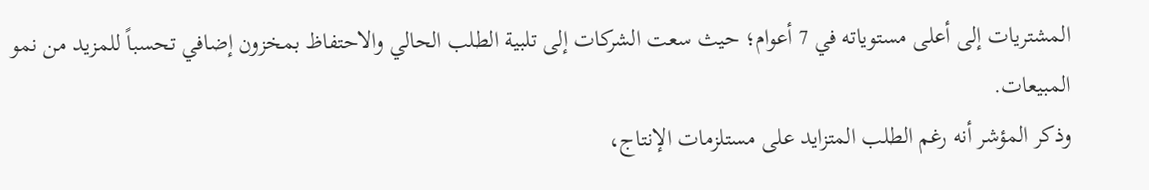المشتريات إلى أعلى مستوياته في 7 أعوام؛ حيث سعت الشركات إلى تلبية الطلب الحالي والاحتفاظ بمخزون إضافي تحسباً للمزيد من نمو المبيعات.
وذكر المؤشر أنه رغم الطلب المتزايد على مستلزمات الإنتاج،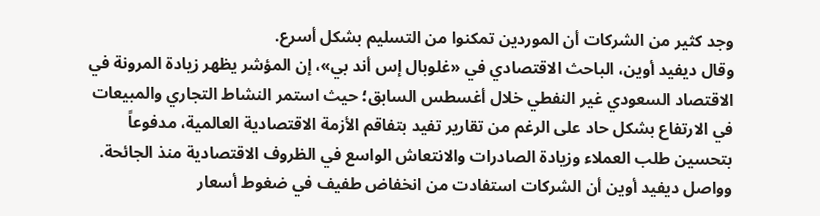وجد كثير من الشركات أن الموردين تمكنوا من التسليم بشكل أسرع.
وقال ديفيد أوين، الباحث الاقتصادي في «غلوبال إس أند بي»، إن المؤشر يظهر زيادة المرونة في الاقتصاد السعودي غير النفطي خلال أغسطس السابق؛ حيث استمر النشاط التجاري والمبيعات في الارتفاع بشكل حاد على الرغم من تقارير تفيد بتفاقم الأزمة الاقتصادية العالمية، مدفوعاً بتحسين طلب العملاء وزيادة الصادرات والانتعاش الواسع في الظروف الاقتصادية منذ الجائحة.
وواصل ديفيد أوين أن الشركات استفادت من انخفاض طفيف في ضغوط أسعار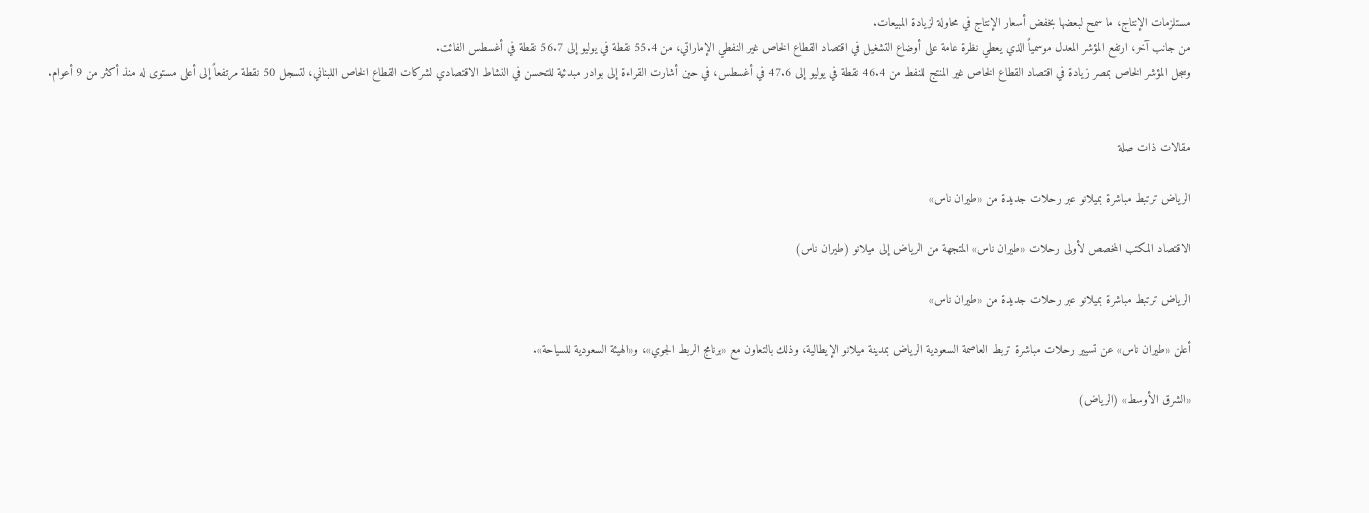مستلزمات الإنتاج، ما سمح لبعضها بخفض أسعار الإنتاج في محاولة لزيادة المبيعات.
من جانب آخر، ارتفع المؤشر المعدل موسمياً الذي يعطي نظرة عامة على أوضاع التشغيل في اقتصاد القطاع الخاص غير النفطي الإماراتي، من 55.4 نقطة في يوليو إلى 56.7 نقطة في أغسطس الفائت.
وسجل المؤشر الخاص بمصر زيادة في اقتصاد القطاع الخاص غير المنتج للنفط من 46.4 نقطة في يوليو إلى 47.6 في أغسطس، في حين أشارت القراءة إلى بوادر مبدئية للتحسن في النشاط الاقتصادي لشركات القطاع الخاص اللبناني، لتسجل 50 نقطة مرتفعاً إلى أعلى مستوى له منذ أكثر من 9 أعوام.


مقالات ذات صلة

الرياض ترتبط مباشرة بميلانو عبر رحلات جديدة من «طيران ناس»

الاقتصاد المكتب المخصص لأولى رحلات «طيران ناس» المتجهة من الرياض إلى ميلانو (طيران ناس)

الرياض ترتبط مباشرة بميلانو عبر رحلات جديدة من «طيران ناس»

أعلن «طيران ناس» عن تسيير رحلات مباشرة تربط العاصمة السعودية الرياض بمدينة ميلانو الإيطالية، وذلك بالتعاون مع «برنامج الربط الجوي»، و«الهيئة السعودية للسياحة».

«الشرق الأوسط» (الرياض)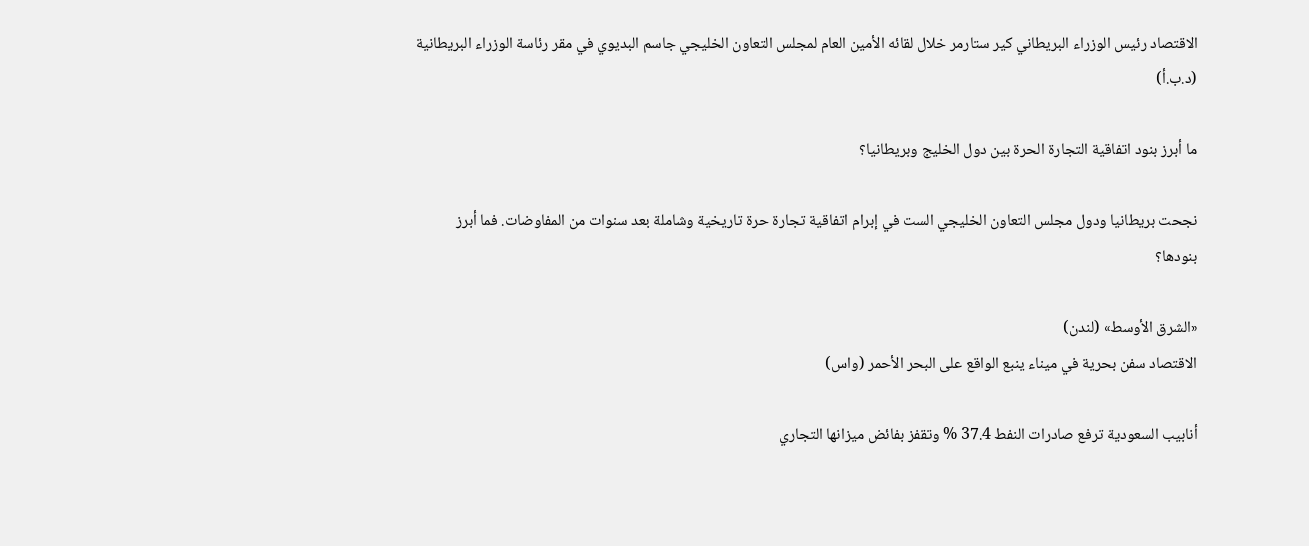الاقتصاد رئيس الوزراء البريطاني كير ستارمر خلال لقائه الأمين العام لمجلس التعاون الخليجي جاسم البديوي في مقر رئاسة الوزراء البريطانية (د.ب.أ)

ما أبرز بنود اتفاقية التجارة الحرة بين دول الخليج وبريطانيا؟

نجحت بريطانيا ودول مجلس التعاون الخليجي الست في إبرام اتفاقية تجارة حرة تاريخية وشاملة بعد سنوات من المفاوضات. فما أبرز بنودها؟

«الشرق الأوسط» (لندن)
الاقتصاد سفن بحرية في ميناء ينبع الواقع على البحر الأحمر (واس)

أنابيب السعودية ترفع صادرات النفط 37.4 % وتقفز بفائض ميزانها التجاري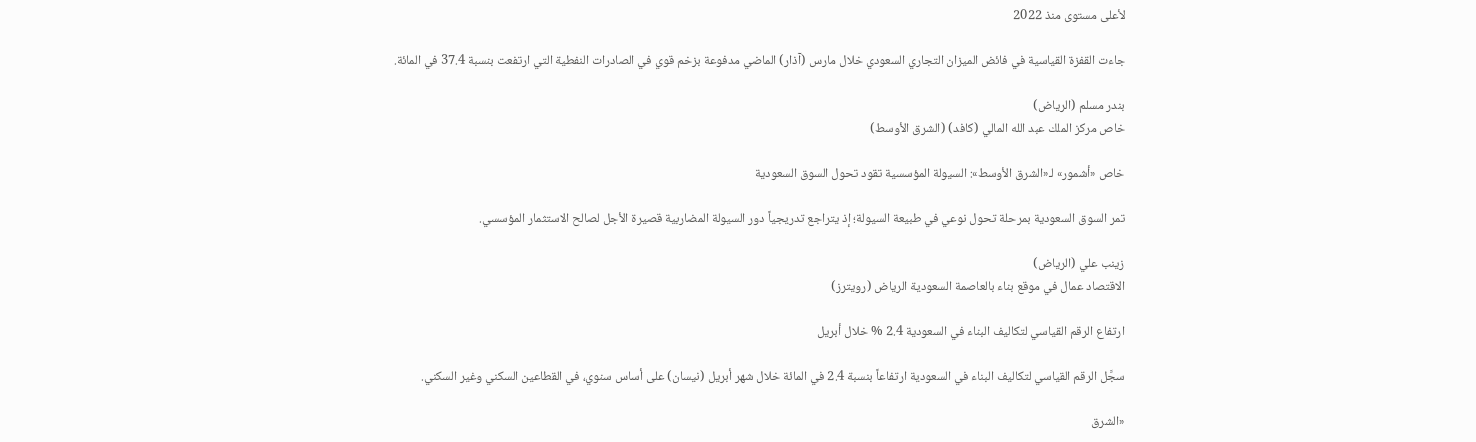لأعلى مستوى منذ 2022

جاءت القفزة القياسية في فائض الميزان التجاري السعودي خلال مارس (آذار) الماضي مدفوعة بزخم قوي في الصادرات النفطية التي ارتفعت بنسبة 37.4 في المائة.

بندر مسلم (الرياض)
خاص مركز الملك عبد الله المالي (كافد) (الشرق الأوسط)

خاص «أشمور» لـ«الشرق الأوسط»: السيولة المؤسسية تقود تحول السوق السعودية

تمر السوق السعودية بمرحلة تحول نوعي في طبيعة السيولة؛ إذ يتراجع تدريجياً دور السيولة المضاربية قصيرة الأجل لصالح الاستثمار المؤسسي.

زينب علي (الرياض)
الاقتصاد عمال في موقع بناء بالعاصمة السعودية الرياض (رويترز)

ارتفاع الرقم القياسي لتكاليف البناء في السعودية 2.4 % خلال أبريل

سجَّل الرقم القياسي لتكاليف البناء في السعودية ارتفاعاً بنسبة 2.4 في المائة خلال شهر أبريل (نيسان) على أساس سنوي، في القطاعين السكني وغير السكني.

«الشرق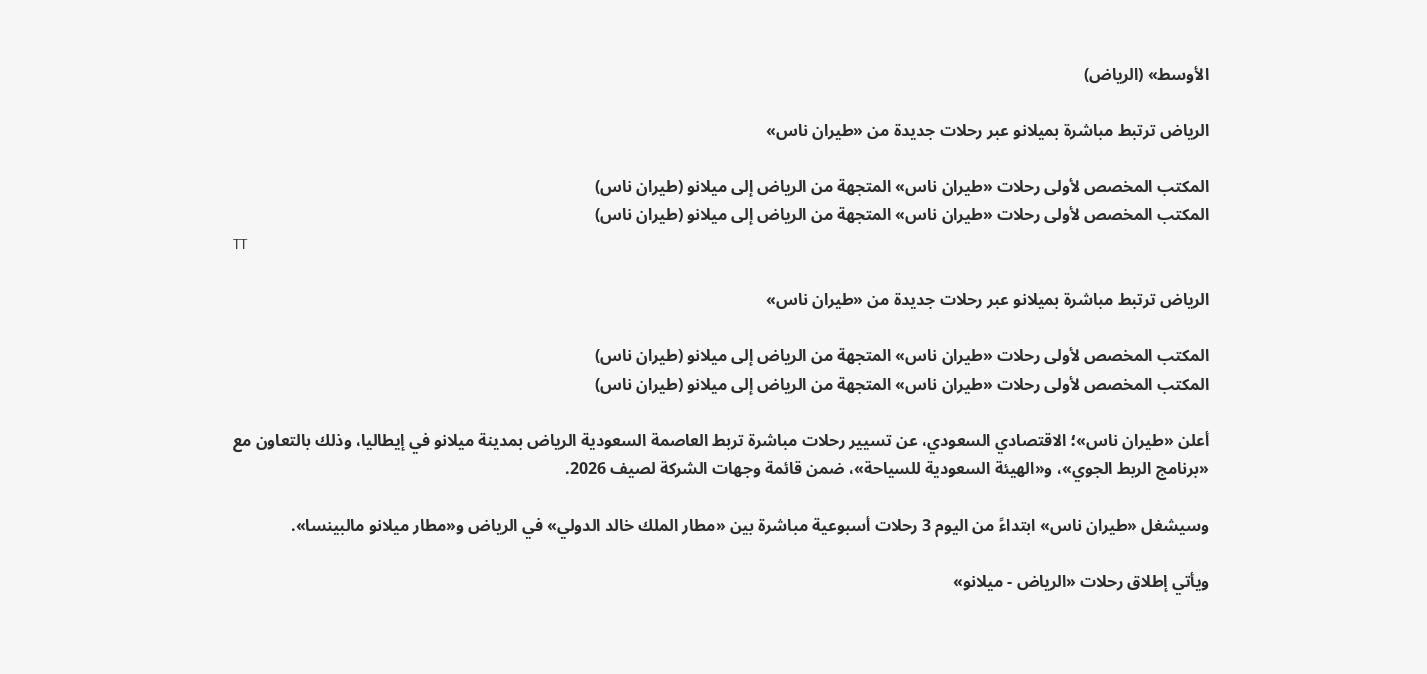الأوسط» (الرياض)

الرياض ترتبط مباشرة بميلانو عبر رحلات جديدة من «طيران ناس»

المكتب المخصص لأولى رحلات «طيران ناس» المتجهة من الرياض إلى ميلانو (طيران ناس)
المكتب المخصص لأولى رحلات «طيران ناس» المتجهة من الرياض إلى ميلانو (طيران ناس)
TT

الرياض ترتبط مباشرة بميلانو عبر رحلات جديدة من «طيران ناس»

المكتب المخصص لأولى رحلات «طيران ناس» المتجهة من الرياض إلى ميلانو (طيران ناس)
المكتب المخصص لأولى رحلات «طيران ناس» المتجهة من الرياض إلى ميلانو (طيران ناس)

أعلن «طيران ناس»؛ الاقتصادي السعودي، عن تسيير رحلات مباشرة تربط العاصمة السعودية الرياض بمدينة ميلانو في إيطاليا، وذلك بالتعاون مع «برنامج الربط الجوي»، و«الهيئة السعودية للسياحة»، ضمن قائمة وجهات الشركة لصيف 2026.

وسيشغل «طيران ناس» ابتداءً من اليوم 3 رحلات أسبوعية مباشرة بين «مطار الملك خالد الدولي» في الرياض و«مطار ميلانو مالبينسا».

ويأتي إطلاق رحلات «الرياض - ميلانو»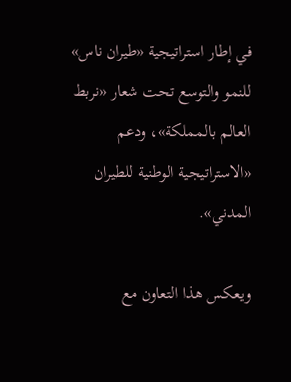في إطار استراتيجية «طيران ناس» للنمو والتوسع تحت شعار «نربط العالم بالمملكة»، ودعم «الاستراتيجية الوطنية للطيران المدني».

ويعكس هذا التعاون مع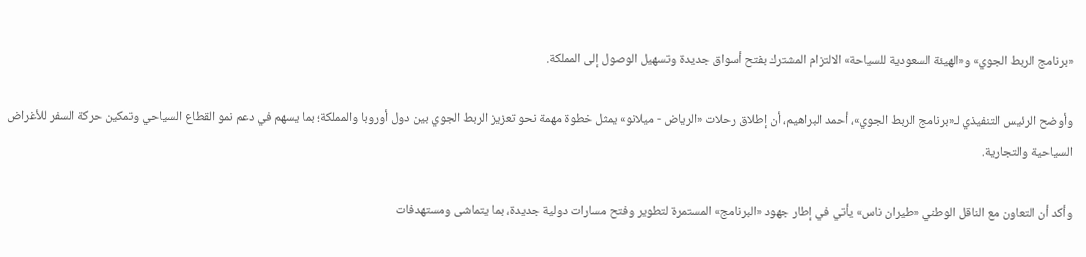«برنامج الربط الجوي» و«الهيئة السعودية للسياحة» الالتزام المشترك بفتح أسواق جديدة وتسهيل الوصول إلى المملكة.

وأوضح الرئيس التنفيذي لـ«برنامج الربط الجوي»، أحمد البراهيم، أن إطلاق رحلات «الرياض - ميلانو» يمثل خطوة مهمة نحو تعزيز الربط الجوي بين دول أوروبا والمملكة؛ بما يسهم في دعم نمو القطاع السياحي وتمكين حركة السفر للأغراض السياحية والتجارية.

وأكد أن التعاون مع الناقل الوطني «طيران ناس» يأتي في إطار جهود «البرنامج» المستمرة لتطوير وفتح مسارات دولية جديدة، بما يتماشى ومستهدفات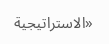«الاستراتيجية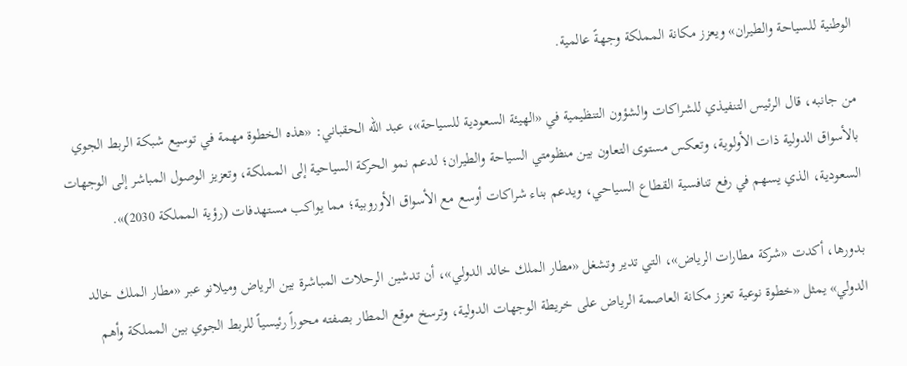الوطنية للسياحة والطيران» ويعزز مكانة المملكة وجهةً عالمية.

من جانبه، قال الرئيس التنفيذي للشراكات والشؤون التنظيمية في «الهيئة السعودية للسياحة»، عبد الله الحقباني: «هذه الخطوة مهمة في توسيع شبكة الربط الجوي بالأسواق الدولية ذات الأولوية، وتعكس مستوى التعاون بين منظومتي السياحة والطيران؛ لدعم نمو الحركة السياحية إلى المملكة، وتعزيز الوصول المباشر إلى الوجهات السعودية، الذي يسهم في رفع تنافسية القطاع السياحي، ويدعم بناء شراكات أوسع مع الأسواق الأوروبية؛ مما يواكب مستهدفات (رؤية المملكة 2030)».

بدورها، أكدت «شركة مطارات الرياض»، التي تدير وتشغل «مطار الملك خالد الدولي»، أن تدشين الرحلات المباشرة بين الرياض وميلانو عبر «مطار الملك خالد الدولي» يمثل «خطوة نوعية تعزز مكانة العاصمة الرياض على خريطة الوجهات الدولية، وترسخ موقع المطار بصفته محوراً رئيسياً للربط الجوي بين المملكة وأهم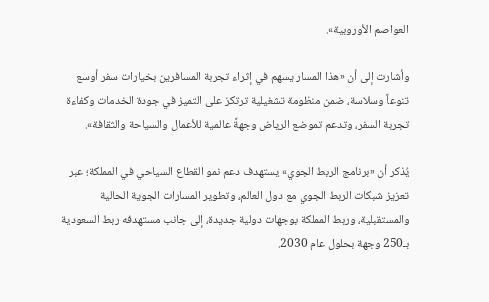العواصم الأوروبية».

وأشارت إلى أن «هذا المسار يسهم في إثراء تجربة المسافرين بخيارات سفر أوسع تنوعاً وسلاسة، ضمن منظومة تشغيلية ترتكز على التميز في جودة الخدمات وكفاءة تجربة السفر، وتدعم تموضع الرياض وجهةً عالمية للأعمال والسياحة والثقافة».

يُذكر أن «برنامج الربط الجوي» يستهدف دعم نمو القطاع السياحي في المملكة؛ عبر تعزيز شبكات الربط الجوي مع دول العالم، وتطوير المسارات الجوية الحالية والمستقبلية، وربط المملكة بوجهات دولية جديدة، إلى جانب مستهدفه ربط السعودية بـ250 وجهة بحلول عام 2030.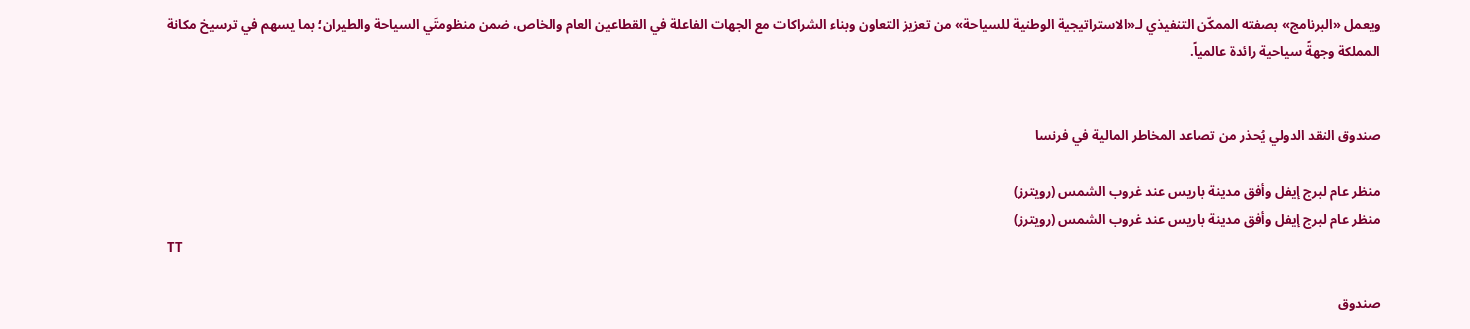ويعمل «البرنامج» بصفته الممكّن التنفيذي لـ«الاستراتيجية الوطنية للسياحة» من تعزيز التعاون وبناء الشراكات مع الجهات الفاعلة في القطاعين العام والخاص، ضمن منظومتَي السياحة والطيران؛ بما يسهم في ترسيخ مكانة المملكة وجهةً سياحية رائدة عالمياً.


صندوق النقد الدولي يُحذر من تصاعد المخاطر المالية في فرنسا

منظر عام لبرج إيفل وأفق مدينة باريس عند غروب الشمس (رويترز)
منظر عام لبرج إيفل وأفق مدينة باريس عند غروب الشمس (رويترز)
TT

صندوق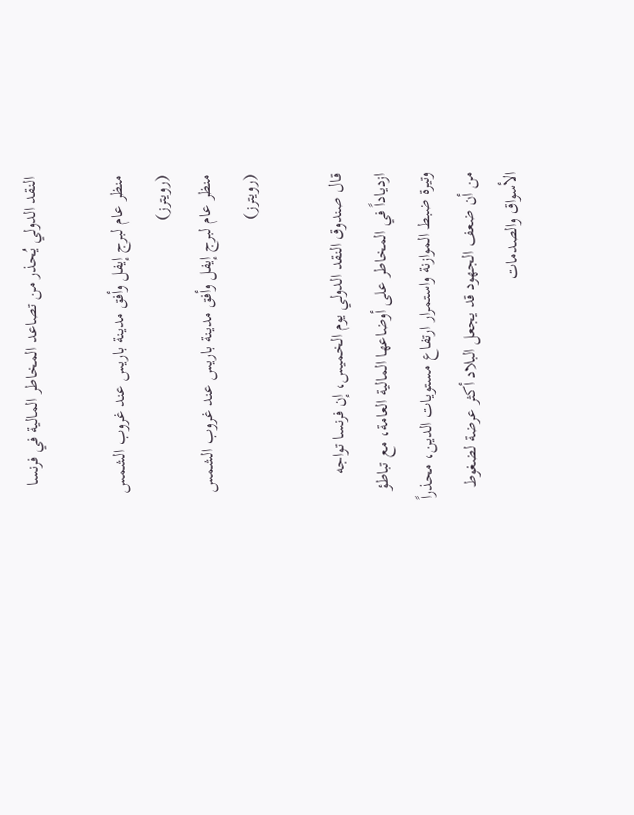النقد الدولي يُحذر من تصاعد المخاطر المالية في فرنسا

منظر عام لبرج إيفل وأفق مدينة باريس عند غروب الشمس (رويترز)
منظر عام لبرج إيفل وأفق مدينة باريس عند غروب الشمس (رويترز)

قال صندوق النقد الدولي يوم الخميس، إن فرنسا تواجه ازدياداً في المخاطر على أوضاعها المالية العامة، مع تباطؤ وتيرة ضبط الموازنة واستمرار ارتفاع مستويات الدين، محذراً من أن ضعف الجهود قد يجعل البلاد أكثر عرضة لضغوط الأسواق والصدمات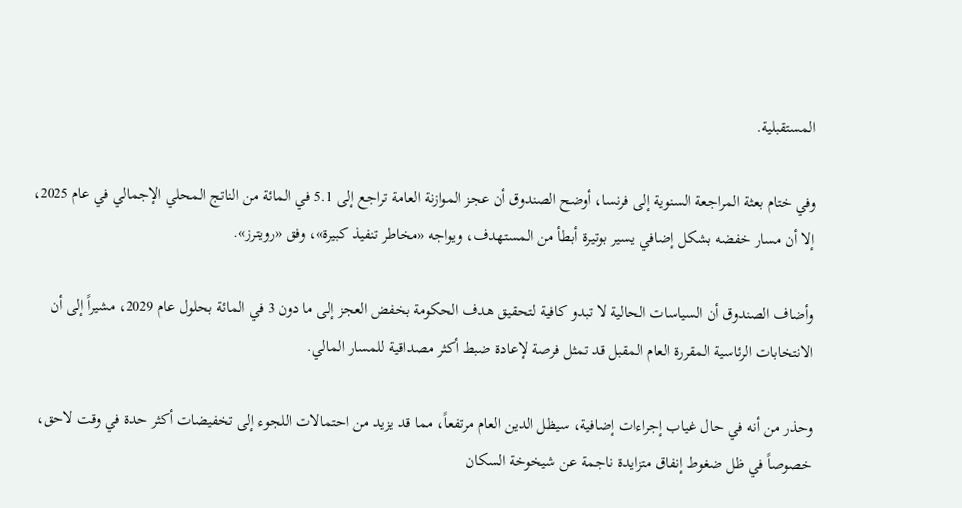المستقبلية.

وفي ختام بعثة المراجعة السنوية إلى فرنسا، أوضح الصندوق أن عجز الموازنة العامة تراجع إلى 5.1 في المائة من الناتج المحلي الإجمالي في عام 2025، إلا أن مسار خفضه بشكل إضافي يسير بوتيرة أبطأ من المستهدف، ويواجه «مخاطر تنفيذ كبيرة»، وفق «رويترز».

وأضاف الصندوق أن السياسات الحالية لا تبدو كافية لتحقيق هدف الحكومة بخفض العجز إلى ما دون 3 في المائة بحلول عام 2029، مشيراً إلى أن الانتخابات الرئاسية المقررة العام المقبل قد تمثل فرصة لإعادة ضبط أكثر مصداقية للمسار المالي.

وحذر من أنه في حال غياب إجراءات إضافية، سيظل الدين العام مرتفعاً، مما قد يزيد من احتمالات اللجوء إلى تخفيضات أكثر حدة في وقت لاحق، خصوصاً في ظل ضغوط إنفاق متزايدة ناجمة عن شيخوخة السكان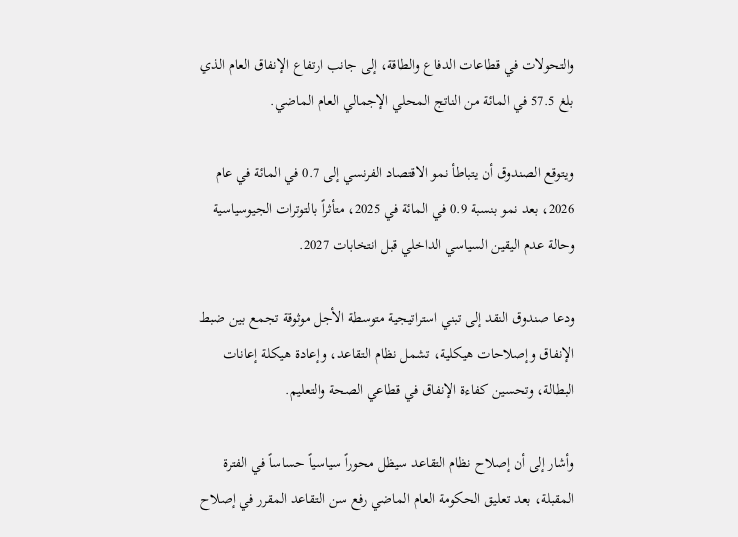والتحولات في قطاعات الدفاع والطاقة، إلى جانب ارتفاع الإنفاق العام الذي بلغ 57.5 في المائة من الناتج المحلي الإجمالي العام الماضي.

ويتوقع الصندوق أن يتباطأ نمو الاقتصاد الفرنسي إلى 0.7 في المائة في عام 2026، بعد نمو بنسبة 0.9 في المائة في 2025، متأثراً بالتوترات الجيوسياسية وحالة عدم اليقين السياسي الداخلي قبل انتخابات 2027.

ودعا صندوق النقد إلى تبني استراتيجية متوسطة الأجل موثوقة تجمع بين ضبط الإنفاق وإصلاحات هيكلية، تشمل نظام التقاعد، وإعادة هيكلة إعانات البطالة، وتحسين كفاءة الإنفاق في قطاعي الصحة والتعليم.

وأشار إلى أن إصلاح نظام التقاعد سيظل محوراً سياسياً حساساً في الفترة المقبلة، بعد تعليق الحكومة العام الماضي رفع سن التقاعد المقرر في إصلاح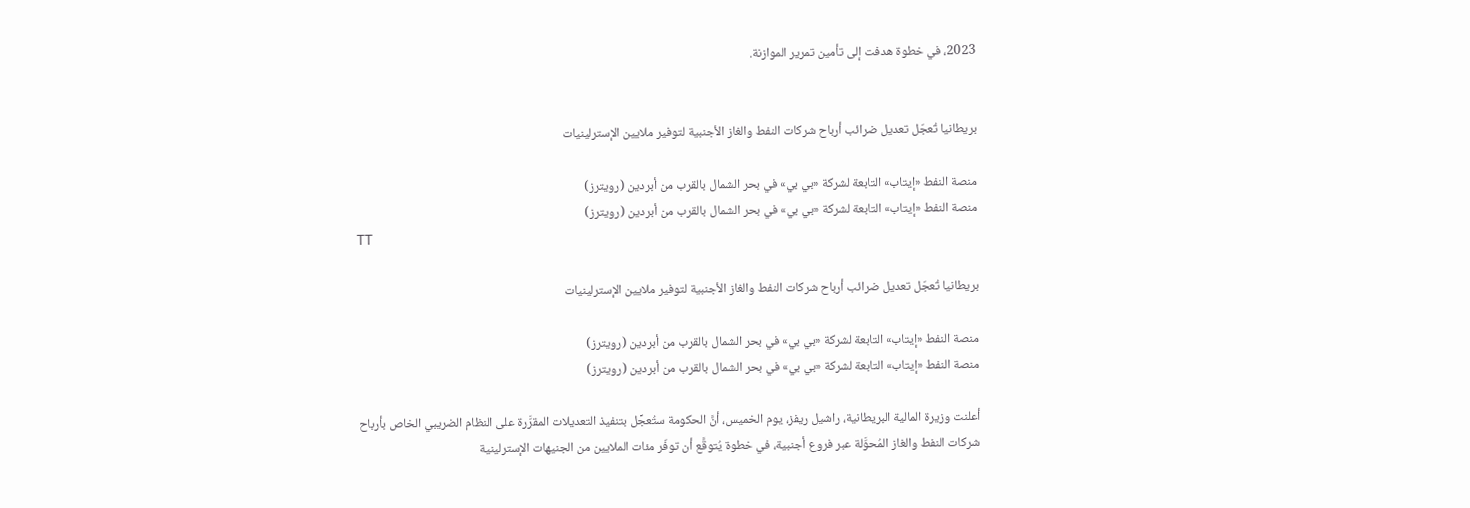2023، في خطوة هدفت إلى تأمين تمرير الموازنة.


بريطانيا تُعجّل تعديل ضرائب أرباح شركات النفط والغاز الأجنبية لتوفير ملايين الإسترلينيات

منصة النفط «إيتاب» التابعة لشركة «بي بي» في بحر الشمال بالقرب من أبردين (رويترز)
منصة النفط «إيتاب» التابعة لشركة «بي بي» في بحر الشمال بالقرب من أبردين (رويترز)
TT

بريطانيا تُعجّل تعديل ضرائب أرباح شركات النفط والغاز الأجنبية لتوفير ملايين الإسترلينيات

منصة النفط «إيتاب» التابعة لشركة «بي بي» في بحر الشمال بالقرب من أبردين (رويترز)
منصة النفط «إيتاب» التابعة لشركة «بي بي» في بحر الشمال بالقرب من أبردين (رويترز)

أعلنت وزيرة المالية البريطانية، راشيل ريفز، يوم الخميس، أنَّ الحكومة ستُعجِّل بتنفيذ التعديلات المقرَّرة على النظام الضريبي الخاص بأرباح شركات النفط والغاز المُحوَّلة عبر فروع أجنبية، في خطوة يُتوقَّع أن توفّر مئات الملايين من الجنيهات الإسترلينية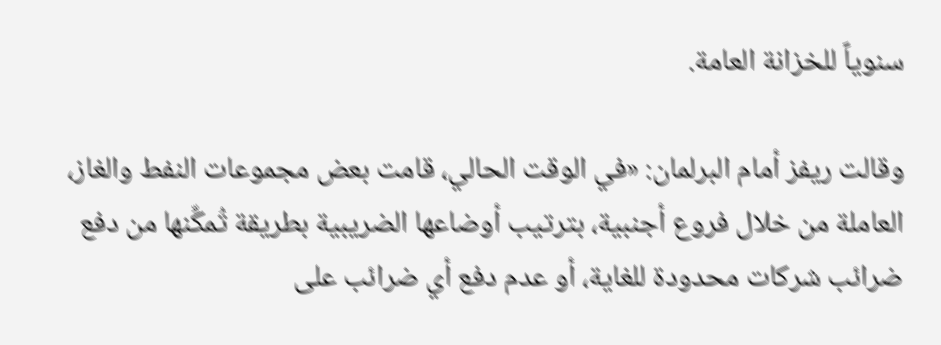سنوياً للخزانة العامة.

وقالت ريفز أمام البرلمان: «في الوقت الحالي، قامت بعض مجموعات النفط والغاز، العاملة من خلال فروع أجنبية، بترتيب أوضاعها الضريبية بطريقة تُمكِّنها من دفع ضرائب شركات محدودة للغاية، أو عدم دفع أي ضرائب على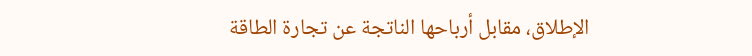الإطلاق، مقابل أرباحها الناتجة عن تجارة الطاقة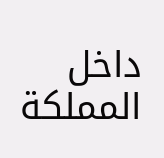داخل المملكة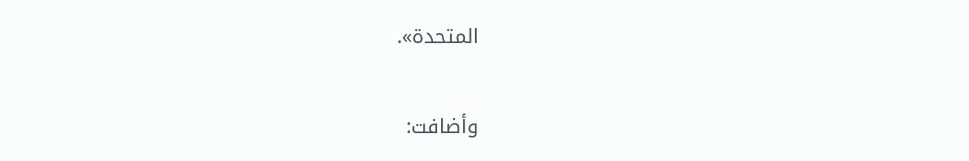المتحدة».

وأضافت: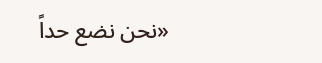«نحن نضع حداً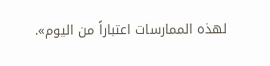لهذه الممارسات اعتباراً من اليوم».